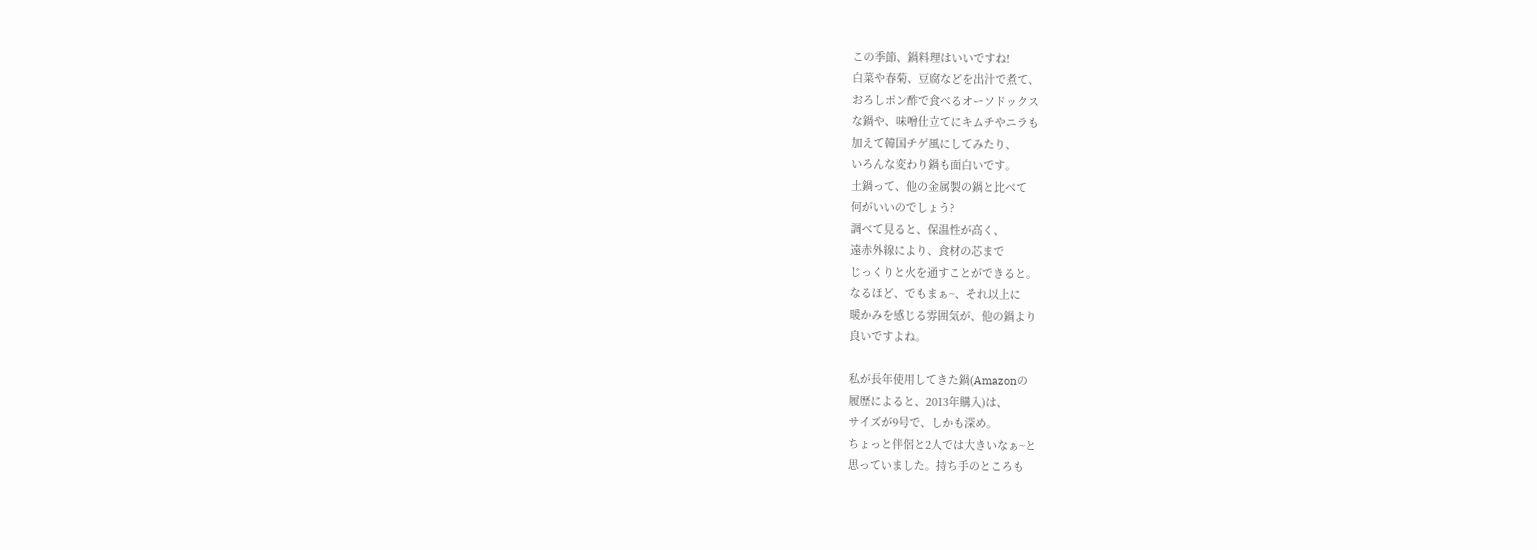この季節、鍋料理はいいですね!
白菜や春菊、豆腐などを出汁で煮て、
おろしポン酢で食べるオーソドックス
な鍋や、味噌仕立てにキムチやニラも
加えて韓国チゲ風にしてみたり、
いろんな変わり鍋も面白いです。
土鍋って、他の金属製の鍋と比べて
何がいいのでしょう?
調べて見ると、保温性が高く、
遠赤外線により、食材の芯まで
じっくりと火を通すことができると。
なるほど、でもまぁ~、それ以上に
暖かみを感じる雰囲気が、他の鍋より
良いですよね。

私が長年使用してきた鍋(Amazonの
履歴によると、2013年購入)は、
サイズが9号で、しかも深め。
ちょっと伴侶と2人では大きいなぁ~と
思っていました。持ち手のところも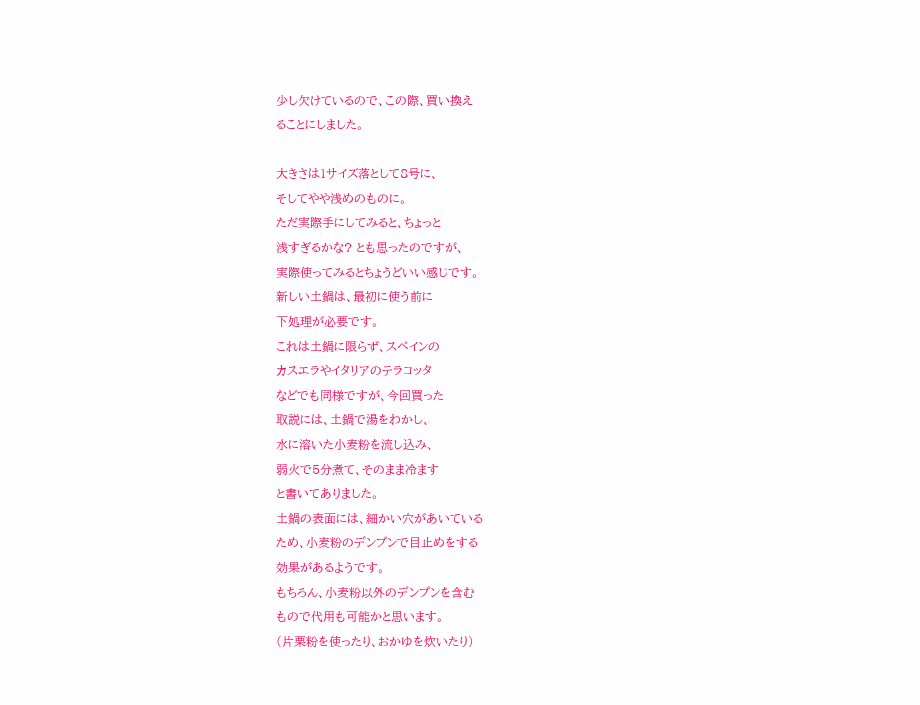少し欠けているので、この際、買い換え
ることにしました。

大きさは1サイズ落として8号に、
そしてやや浅めのものに。
ただ実際手にしてみると、ちょっと
浅すぎるかな? とも思ったのですが、
実際使ってみるとちょうどいい感じです。
新しい土鍋は、最初に使う前に
下処理が必要です。
これは土鍋に限らず、スペインの
カスエラやイタリアのテラコッタ
などでも同様ですが、今回買った
取説には、土鍋で湯をわかし、
水に溶いた小麦粉を流し込み、
弱火で5分煮て、そのまま冷ます
と書いてありました。
土鍋の表面には、細かい穴があいている
ため、小麦粉のデンプンで目止めをする
効果があるようです。
もちろん、小麦粉以外のデンプンを含む
もので代用も可能かと思います。
(片栗粉を使ったり、おかゆを炊いたり)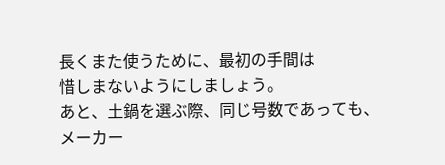長くまた使うために、最初の手間は
惜しまないようにしましょう。
あと、土鍋を選ぶ際、同じ号数であっても、
メーカー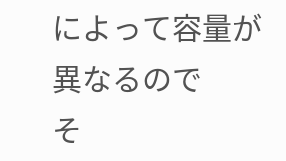によって容量が異なるので
そ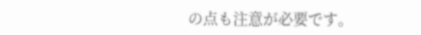の点も注意が必要です。